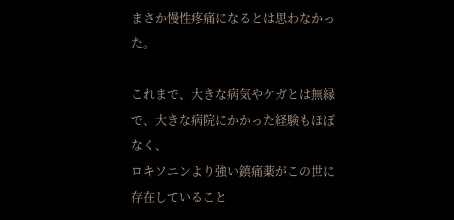まさか慢性疼痛になるとは思わなかった。

これまで、大きな病気やケガとは無縁で、大きな病院にかかった経験もほぼなく、
ロキソニンより強い鎮痛薬がこの世に存在していること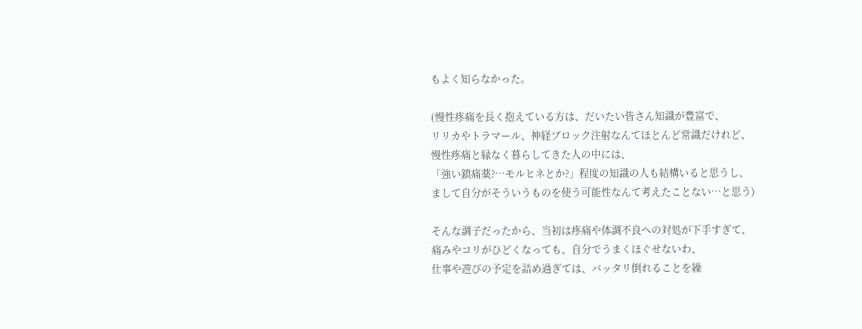もよく知らなかった。

(慢性疼痛を長く抱えている方は、だいたい皆さん知識が豊富で、
リリカやトラマール、神経ブロック注射なんてほとんど常識だけれど、
慢性疼痛と縁なく暮らしてきた人の中には、
「強い鎮痛薬?…モルヒネとか?」程度の知識の人も結構いると思うし、
まして自分がそういうものを使う可能性なんて考えたことない…と思う)

そんな調子だったから、当初は疼痛や体調不良への対処が下手すぎて、
痛みやコリがひどくなっても、自分でうまくほぐせないわ、
仕事や遊びの予定を詰め過ぎては、バッタリ倒れることを繰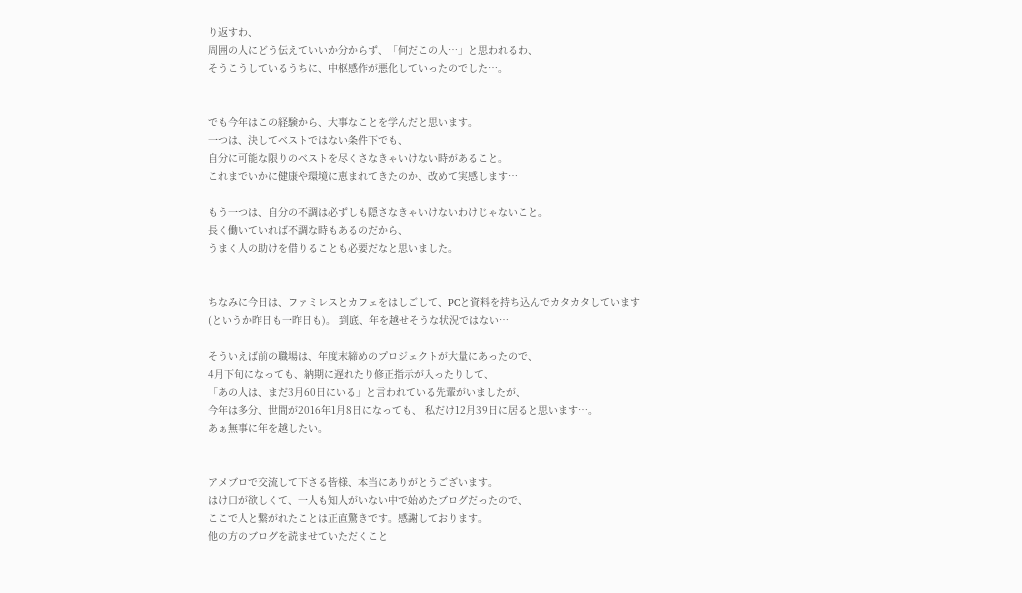り返すわ、
周囲の人にどう伝えていいか分からず、「何だこの人…」と思われるわ、
そうこうしているうちに、中枢感作が悪化していったのでした…。


でも今年はこの経験から、大事なことを学んだと思います。
一つは、決してベストではない条件下でも、
自分に可能な限りのベストを尽くさなきゃいけない時があること。
これまでいかに健康や環境に恵まれてきたのか、改めて実感します…

もう一つは、自分の不調は必ずしも隠さなきゃいけないわけじゃないこと。
長く働いていれば不調な時もあるのだから、
うまく人の助けを借りることも必要だなと思いました。


ちなみに今日は、ファミレスとカフェをはしごして、PCと資料を持ち込んでカタカタしています
(というか昨日も一昨日も)。 到底、年を越せそうな状況ではない…

そういえば前の職場は、年度末締めのプロジェクトが大量にあったので、
4月下旬になっても、納期に遅れたり修正指示が入ったりして、
「あの人は、まだ3月60日にいる」と言われている先輩がいましたが、
今年は多分、世間が2016年1月8日になっても、 私だけ12月39日に居ると思います…。
あぁ無事に年を越したい。


アメブロで交流して下さる皆様、本当にありがとうございます。
はけ口が欲しくて、一人も知人がいない中で始めたブログだったので、
ここで人と繋がれたことは正直驚きです。感謝しております。
他の方のブログを読ませていただくこと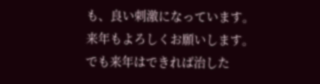も、良い刺激になっています。
来年もよろしくお願いします。でも来年はできれば治した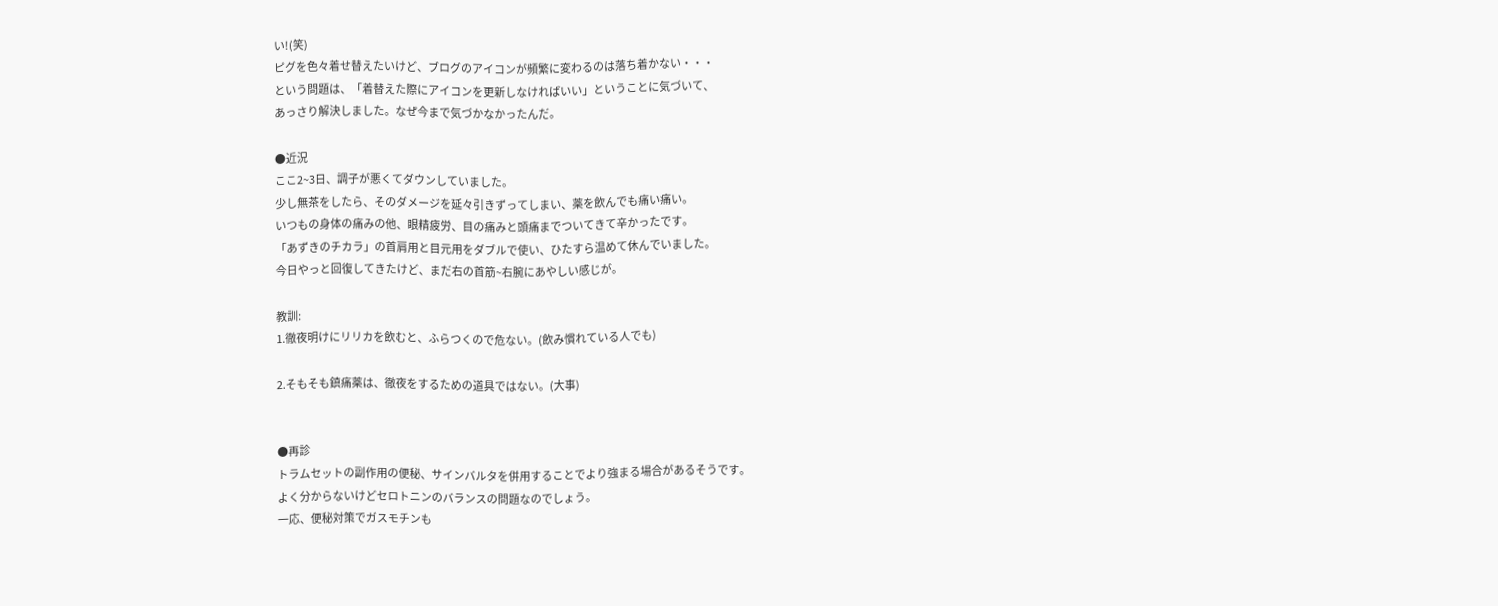い!(笑)
ピグを色々着せ替えたいけど、ブログのアイコンが頻繁に変わるのは落ち着かない・・・
という問題は、「着替えた際にアイコンを更新しなければいい」ということに気づいて、
あっさり解決しました。なぜ今まで気づかなかったんだ。

●近況
ここ2~3日、調子が悪くてダウンしていました。
少し無茶をしたら、そのダメージを延々引きずってしまい、薬を飲んでも痛い痛い。
いつもの身体の痛みの他、眼精疲労、目の痛みと頭痛までついてきて辛かったです。
「あずきのチカラ」の首肩用と目元用をダブルで使い、ひたすら温めて休んでいました。
今日やっと回復してきたけど、まだ右の首筋~右腕にあやしい感じが。

教訓:
1.徹夜明けにリリカを飲むと、ふらつくので危ない。(飲み慣れている人でも)

2.そもそも鎮痛薬は、徹夜をするための道具ではない。(大事)


●再診
トラムセットの副作用の便秘、サインバルタを併用することでより強まる場合があるそうです。
よく分からないけどセロトニンのバランスの問題なのでしょう。
一応、便秘対策でガスモチンも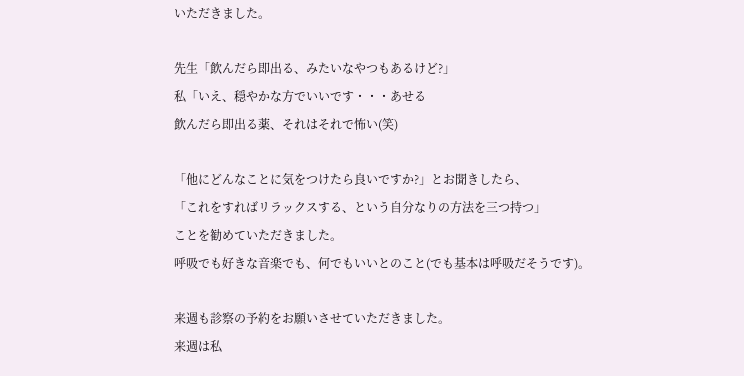いただきました。

先生「飲んだら即出る、みたいなやつもあるけど?」
私「いえ、穏やかな方でいいです・・・あせる
飲んだら即出る薬、それはそれで怖い(笑)

「他にどんなことに気をつけたら良いですか?」とお聞きしたら、
「これをすればリラックスする、という自分なりの方法を三つ持つ」
ことを勧めていただきました。
呼吸でも好きな音楽でも、何でもいいとのこと(でも基本は呼吸だそうです)。

来週も診察の予約をお願いさせていただきました。
来週は私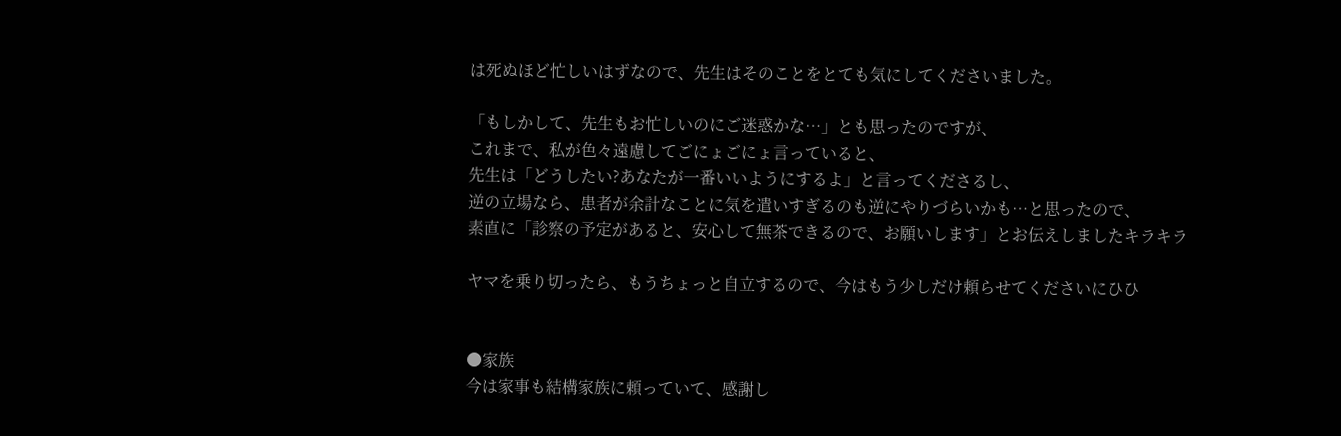は死ぬほど忙しいはずなので、先生はそのことをとても気にしてくださいました。

「もしかして、先生もお忙しいのにご迷惑かな…」とも思ったのですが、
これまで、私が色々遠慮してごにょごにょ言っていると、
先生は「どうしたい?あなたが一番いいようにするよ」と言ってくださるし、
逆の立場なら、患者が余計なことに気を遣いすぎるのも逆にやりづらいかも…と思ったので、
素直に「診察の予定があると、安心して無茶できるので、お願いします」とお伝えしましたキラキラ

ヤマを乗り切ったら、もうちょっと自立するので、今はもう少しだけ頼らせてくださいにひひ


●家族
今は家事も結構家族に頼っていて、感謝し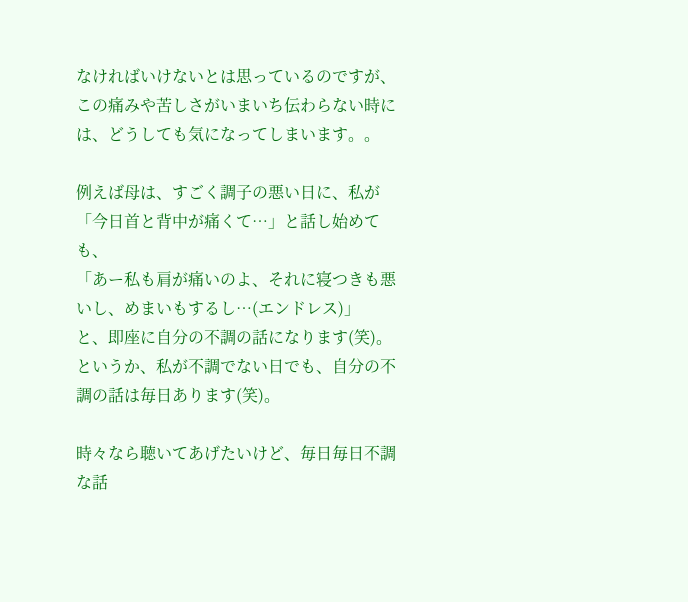なければいけないとは思っているのですが、
この痛みや苦しさがいまいち伝わらない時には、どうしても気になってしまいます。。

例えば母は、すごく調子の悪い日に、私が「今日首と背中が痛くて…」と話し始めても、
「あー私も肩が痛いのよ、それに寝つきも悪いし、めまいもするし…(エンドレス)」
と、即座に自分の不調の話になります(笑)。
というか、私が不調でない日でも、自分の不調の話は毎日あります(笑)。

時々なら聴いてあげたいけど、毎日毎日不調な話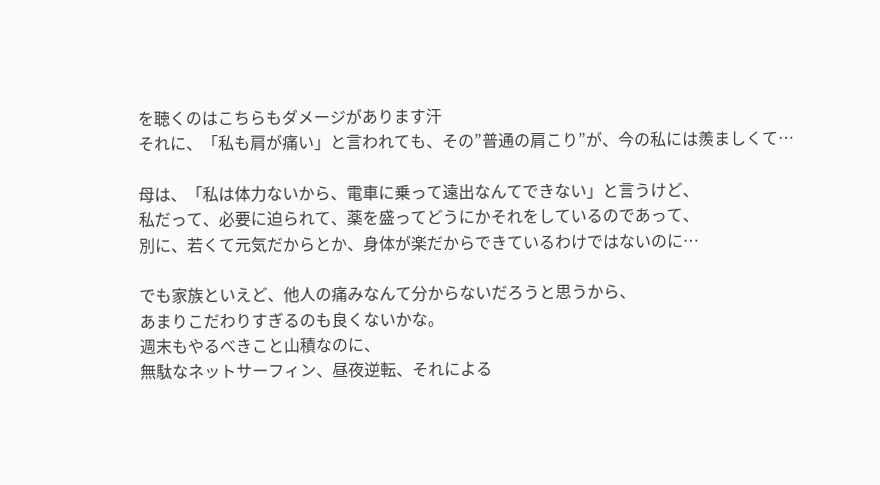を聴くのはこちらもダメージがあります汗
それに、「私も肩が痛い」と言われても、その”普通の肩こり”が、今の私には羨ましくて…

母は、「私は体力ないから、電車に乗って遠出なんてできない」と言うけど、
私だって、必要に迫られて、薬を盛ってどうにかそれをしているのであって、
別に、若くて元気だからとか、身体が楽だからできているわけではないのに…

でも家族といえど、他人の痛みなんて分からないだろうと思うから、
あまりこだわりすぎるのも良くないかな。
週末もやるべきこと山積なのに、
無駄なネットサーフィン、昼夜逆転、それによる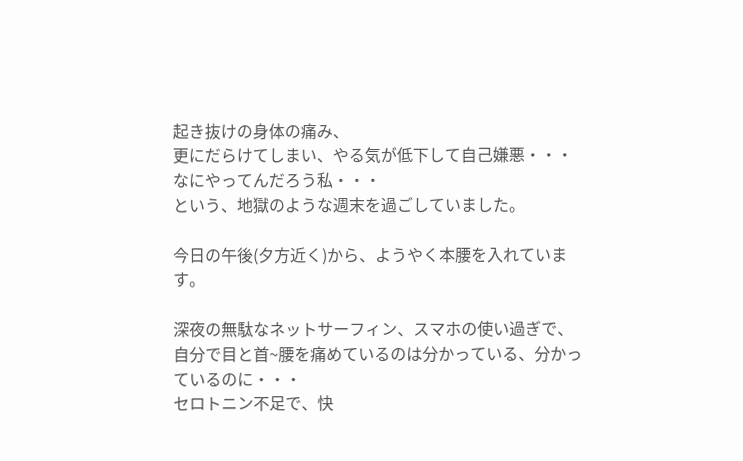起き抜けの身体の痛み、
更にだらけてしまい、やる気が低下して自己嫌悪・・・なにやってんだろう私・・・
という、地獄のような週末を過ごしていました。

今日の午後(夕方近く)から、ようやく本腰を入れています。

深夜の無駄なネットサーフィン、スマホの使い過ぎで、
自分で目と首~腰を痛めているのは分かっている、分かっているのに・・・
セロトニン不足で、快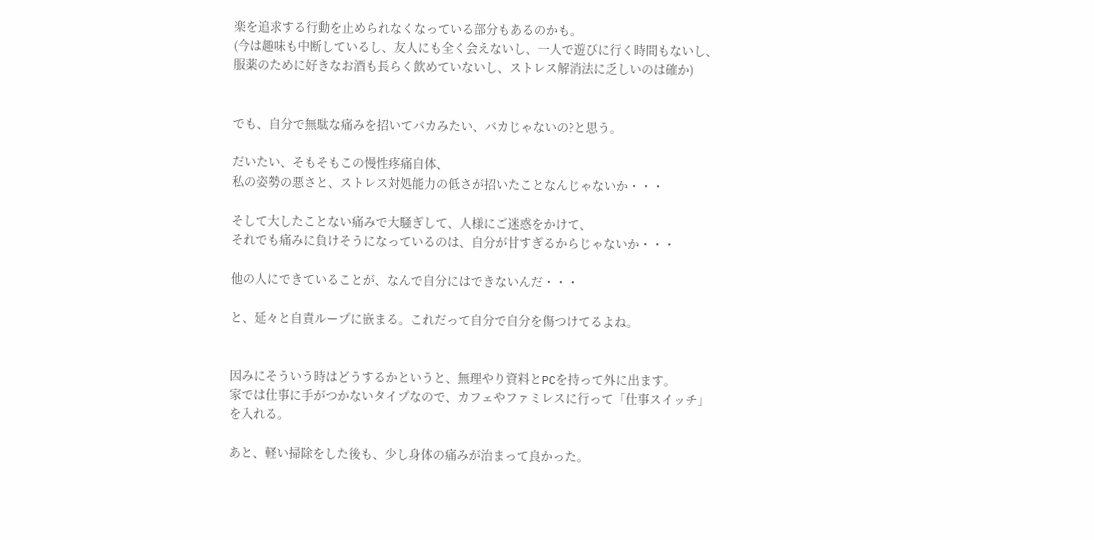楽を追求する行動を止められなくなっている部分もあるのかも。
(今は趣味も中断しているし、友人にも全く会えないし、一人で遊びに行く時間もないし、
服薬のために好きなお酒も長らく飲めていないし、ストレス解消法に乏しいのは確か)


でも、自分で無駄な痛みを招いてバカみたい、バカじゃないの?と思う。

だいたい、そもそもこの慢性疼痛自体、
私の姿勢の悪さと、ストレス対処能力の低さが招いたことなんじゃないか・・・

そして大したことない痛みで大騒ぎして、人様にご迷惑をかけて、
それでも痛みに負けそうになっているのは、自分が甘すぎるからじゃないか・・・

他の人にできていることが、なんで自分にはできないんだ・・・

と、延々と自責ループに嵌まる。これだって自分で自分を傷つけてるよね。


因みにそういう時はどうするかというと、無理やり資料とPCを持って外に出ます。
家では仕事に手がつかないタイプなので、カフェやファミレスに行って「仕事スイッチ」を入れる。

あと、軽い掃除をした後も、少し身体の痛みが治まって良かった。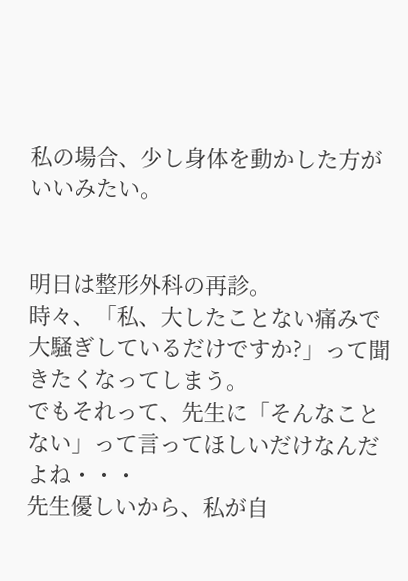私の場合、少し身体を動かした方がいいみたい。


明日は整形外科の再診。
時々、「私、大したことない痛みで大騒ぎしているだけですか?」って聞きたくなってしまう。
でもそれって、先生に「そんなことない」って言ってほしいだけなんだよね・・・
先生優しいから、私が自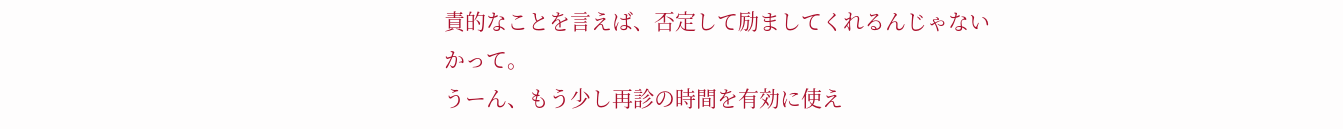責的なことを言えば、否定して励ましてくれるんじゃないかって。
うーん、もう少し再診の時間を有効に使え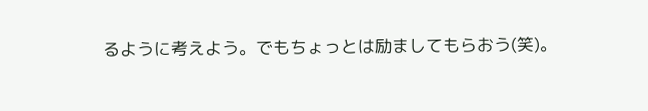るように考えよう。でもちょっとは励ましてもらおう(笑)。